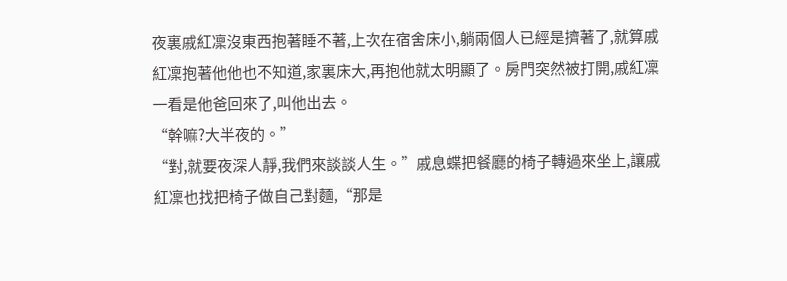夜裏戚紅凜沒東西抱著睡不著,上次在宿舍床小,躺兩個人已經是擠著了,就算戚紅凜抱著他他也不知道,家裏床大,再抱他就太明顯了。房門突然被打開,戚紅凜一看是他爸回來了,叫他出去。
“幹嘛?大半夜的。”
“對,就要夜深人靜,我們來談談人生。”戚息蝶把餐廳的椅子轉過來坐上,讓戚紅凜也找把椅子做自己對麵,“那是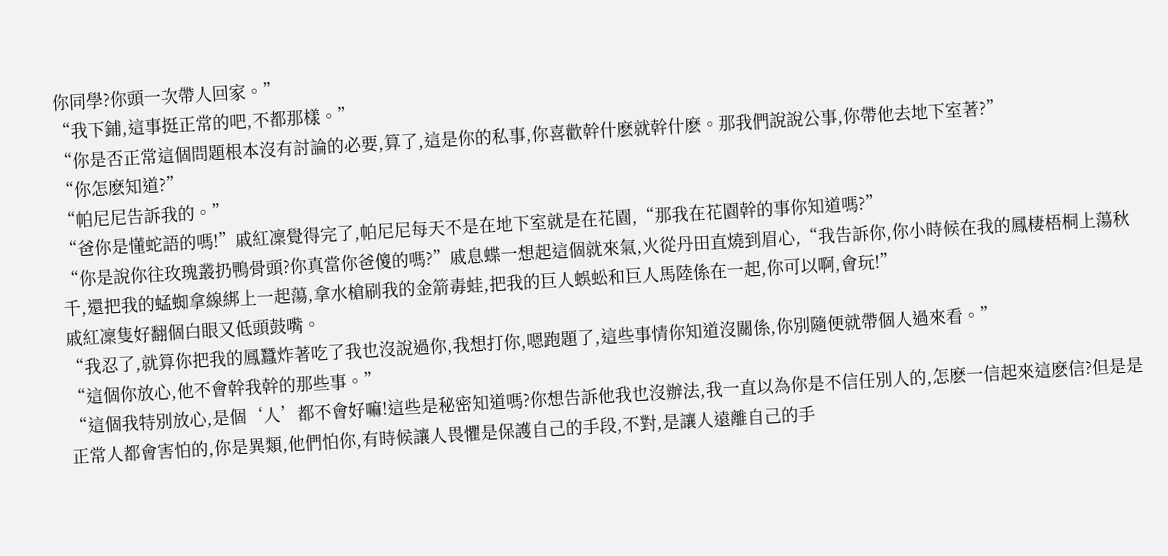你同學?你頭一次帶人回家。”
“我下鋪,這事挺正常的吧,不都那樣。”
“你是否正常這個問題根本沒有討論的必要,算了,這是你的私事,你喜歡幹什麽就幹什麽。那我們說說公事,你帶他去地下室著?”
“你怎麽知道?”
“帕尼尼告訴我的。”
“爸你是懂蛇語的嗎!”戚紅凜覺得完了,帕尼尼每天不是在地下室就是在花園,“那我在花園幹的事你知道嗎?”
“你是說你往玫瑰叢扔鴨骨頭?你真當你爸傻的嗎?”戚息蝶一想起這個就來氣,火從丹田直燒到眉心,“我告訴你,你小時候在我的鳳棲梧桐上蕩秋千,還把我的蜢蜘拿線綁上一起蕩,拿水槍刷我的金箭毒蛙,把我的巨人蜈蚣和巨人馬陸係在一起,你可以啊,會玩!”
戚紅凜隻好翻個白眼又低頭鼓嘴。
“我忍了,就算你把我的鳳蠶炸著吃了我也沒說過你,我想打你,嗯跑題了,這些事情你知道沒關係,你別隨便就帶個人過來看。”
“這個你放心,他不會幹我幹的那些事。”
“這個我特別放心,是個‘人’都不會好嘛!這些是秘密知道嗎?你想告訴他我也沒辦法,我一直以為你是不信任別人的,怎麽一信起來這麽信?但是是正常人都會害怕的,你是異類,他們怕你,有時候讓人畏懼是保護自己的手段,不對,是讓人遠離自己的手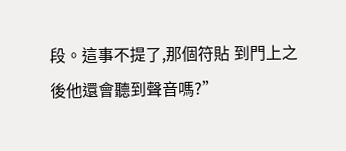段。這事不提了,那個符貼 到門上之後他還會聽到聲音嗎?”